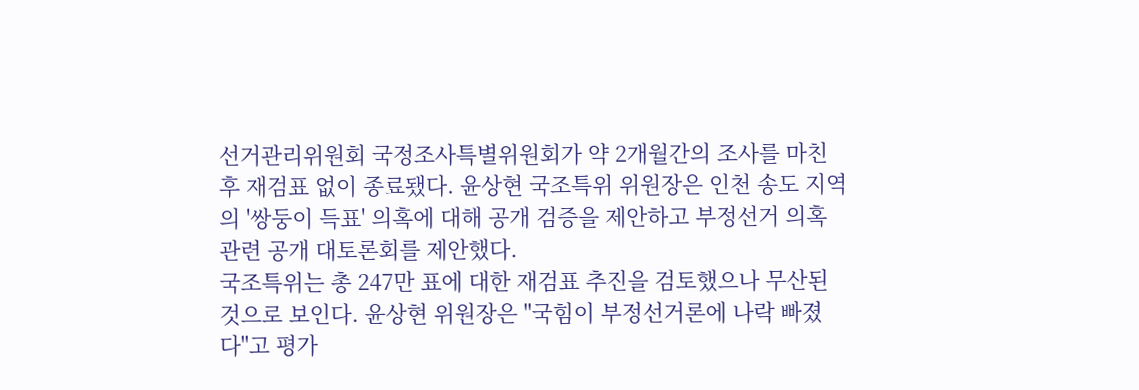선거관리위원회 국정조사특별위원회가 약 2개월간의 조사를 마친 후 재검표 없이 종료됐다. 윤상현 국조특위 위원장은 인천 송도 지역의 '쌍둥이 득표' 의혹에 대해 공개 검증을 제안하고 부정선거 의혹 관련 공개 대토론회를 제안했다.
국조특위는 총 247만 표에 대한 재검표 추진을 검토했으나 무산된 것으로 보인다. 윤상현 위원장은 "국힘이 부정선거론에 나락 빠졌다"고 평가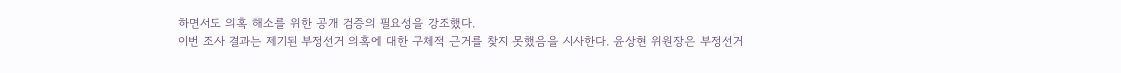하면서도 의혹 해소를 위한 공개 검증의 필요성을 강조했다.
이번 조사 결과는 제기된 부정선거 의혹에 대한 구체적 근거를 찾지 못했음을 시사한다. 윤상현 위원장은 부정선거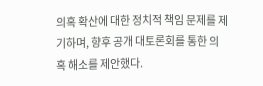의혹 확산에 대한 정치적 책임 문제를 제기하며, 향후 공개 대토론회를 통한 의혹 해소를 제안했다.